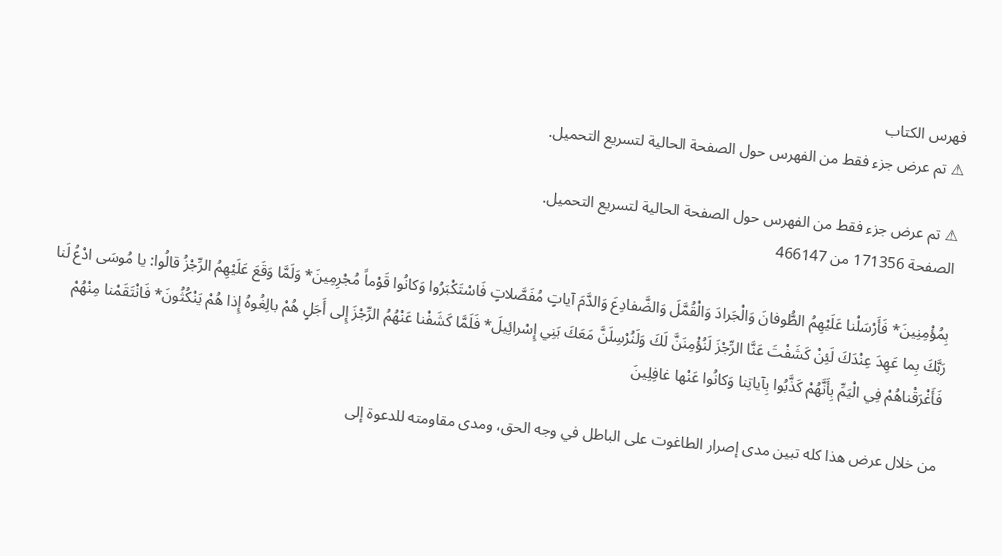فهرس الكتاب
⚠ تم عرض جزء فقط من الفهرس حول الصفحة الحالية لتسريع التحميل.

⚠ تم عرض جزء فقط من الفهرس حول الصفحة الحالية لتسريع التحميل.
الصفحة 171356 من 466147

بِمُؤْمِنِينَ* فَأَرْسَلْنا عَلَيْهِمُ الطُّوفانَ وَالْجَرادَ وَالْقُمَّلَ وَالضَّفادِعَ وَالدَّمَ آياتٍ مُفَصَّلاتٍ فَاسْتَكْبَرُوا وَكانُوا قَوْماً مُجْرِمِينَ* وَلَمَّا وَقَعَ عَلَيْهِمُ الرِّجْزُ قالُوا: يا مُوسَى ادْعُ لَنا رَبَّكَ بِما عَهِدَ عِنْدَكَ لَئِنْ كَشَفْتَ عَنَّا الرِّجْزَ لَنُؤْمِنَنَّ لَكَ وَلَنُرْسِلَنَّ مَعَكَ بَنِي إِسْرائِيلَ* فَلَمَّا كَشَفْنا عَنْهُمُ الرِّجْزَ إِلى أَجَلٍ هُمْ بالِغُوهُ إِذا هُمْ يَنْكُثُونَ* فَانْتَقَمْنا مِنْهُمْ فَأَغْرَقْناهُمْ فِي الْيَمِّ بِأَنَّهُمْ كَذَّبُوا بِآياتِنا وَكانُوا عَنْها غافِلِينَ

من خلال عرض هذا كله تبين مدى إصرار الطاغوت على الباطل في وجه الحق، ومدى مقاومته للدعوة إلى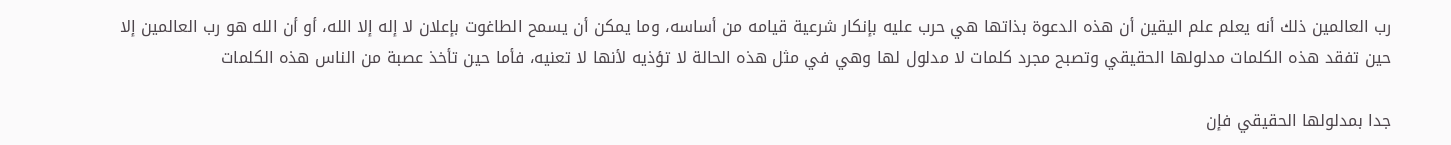رب العالمين ذلك أنه يعلم علم اليقين أن هذه الدعوة بذاتها هي حرب عليه بإنكار شرعية قيامه من أساسه، وما يمكن أن يسمح الطاغوت بإعلان لا إله إلا الله، أو أن الله هو رب العالمين إلا حين تفقد هذه الكلمات مدلولها الحقيقي وتصبح مجرد كلمات لا مدلول لها وهي في مثل هذه الحالة لا تؤذيه لأنها لا تعنيه، فأما حين تأخذ عصبة من الناس هذه الكلمات

جدا بمدلولها الحقيقي فإن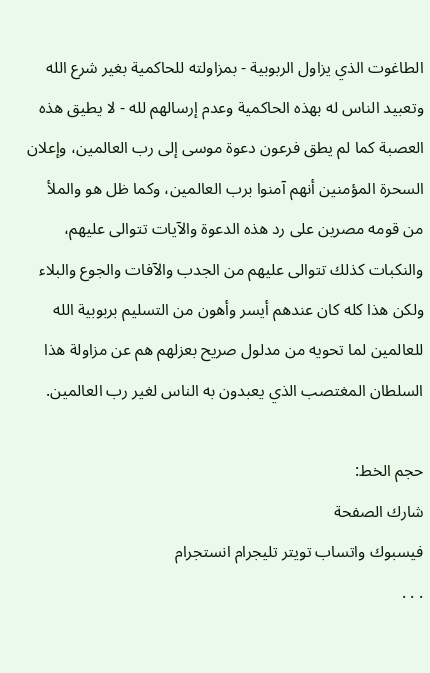الطاغوت الذي يزاول الربوبية - بمزاولته للحاكمية بغير شرع الله وتعبيد الناس له بهذه الحاكمية وعدم إرسالهم لله - لا يطيق هذه العصبة كما لم يطق فرعون دعوة موسى إلى رب العالمين، وإعلان السحرة المؤمنين أنهم آمنوا برب العالمين، وكما ظل هو والملأ من قومه مصرين على رد هذه الدعوة والآيات تتوالى عليهم، والنكبات كذلك تتوالى عليهم من الجدب والآفات والجوع والبلاء ولكن هذا كله كان عندهم أيسر وأهون من التسليم بربوبية الله للعالمين لما تحويه من مدلول صريح بعزلهم هم عن مزاولة هذا السلطان المغتصب الذي يعبدون به الناس لغير رب العالمين.

حجم الخط:
شارك الصفحة
فيسبوك واتساب تويتر تليجرام انستجرام
. . .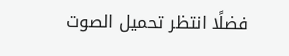فضلًا انتظر تحميل الصوت